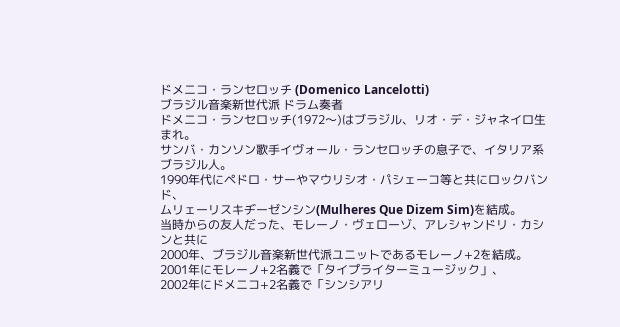ドメニコ・ランセロッチ (Domenico Lancelotti)
ブラジル音楽新世代派 ドラム奏者
ドメニコ・ランセロッチ(1972〜)はブラジル、リオ・デ・ジャネイロ生まれ。
サンバ・カンソン歌手イヴォール・ランセロッチの息子で、イタリア系ブラジル人。
1990年代にペドロ・サーやマウリシオ・パシェーコ等と共にロックバンド、
ムリェーリスキヂーゼンシン(Mulheres Que Dizem Sim)を結成。
当時からの友人だった、モレーノ・ヴェローゾ、アレシャンドリ・カシンと共に
2000年、ブラジル音楽新世代派ユニットであるモレーノ+2を結成。
2001年にモレーノ+2名義で「タイプライターミュージック」、
2002年にドメニコ+2名義で「シンシアリ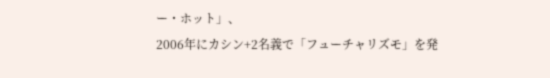ー・ホット」、
2006年にカシン+2名義で「フューチャリズモ」を発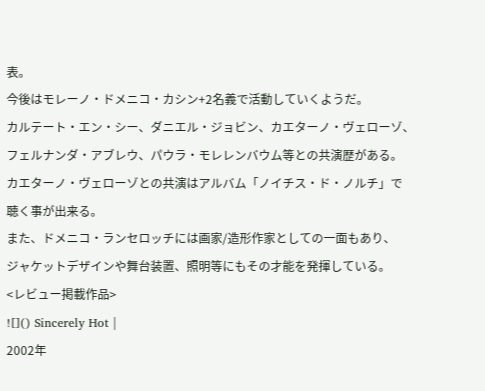表。
今後はモレーノ・ドメニコ・カシン+2名義で活動していくようだ。
カルテート・エン・シー、ダニエル・ジョビン、カエターノ・ヴェローゾ、
フェルナンダ・アブレウ、パウラ・モレレンバウム等との共演歴がある。
カエターノ・ヴェローゾとの共演はアルバム「ノイチス・ド・ノルチ」で
聴く事が出来る。
また、ドメニコ・ランセロッチには画家/造形作家としての一面もあり、
ジャケットデザインや舞台装置、照明等にもその才能を発揮している。
<レビュー掲載作品>
![]() Sincerely Hot |
2002年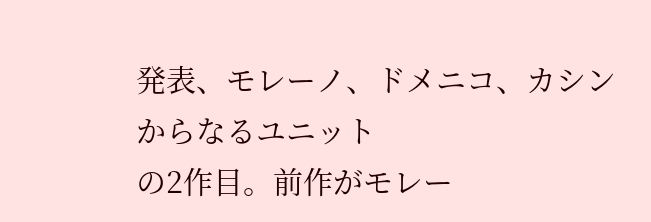発表、モレーノ、ドメニコ、カシンからなるユニット
の2作目。前作がモレー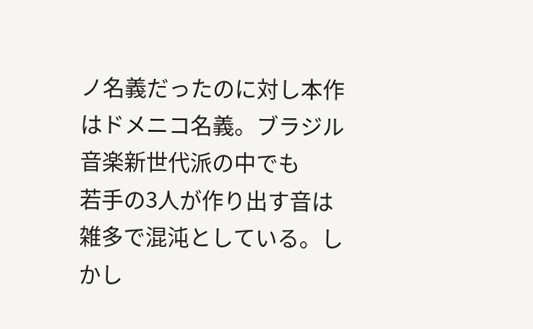ノ名義だったのに対し本作はドメニコ名義。ブラジル音楽新世代派の中でも
若手の3人が作り出す音は雑多で混沌としている。しかし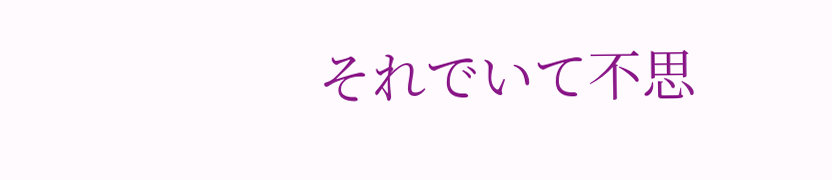それでいて不思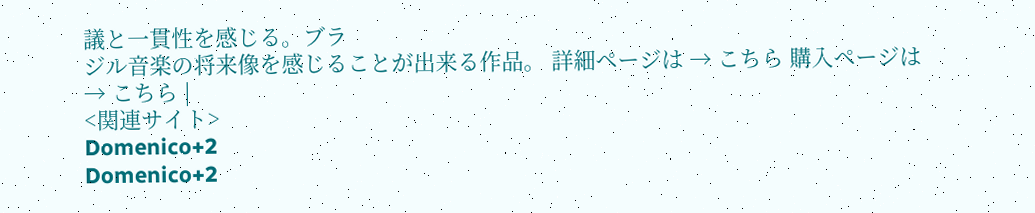議と一貫性を感じる。ブラ
ジル音楽の将来像を感じることが出来る作品。 詳細ページは → こちら 購入ページは → こちら |
<関連サイト>
Domenico+2
Domenico+2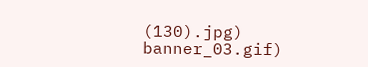(130).jpg)
banner_03.gif)